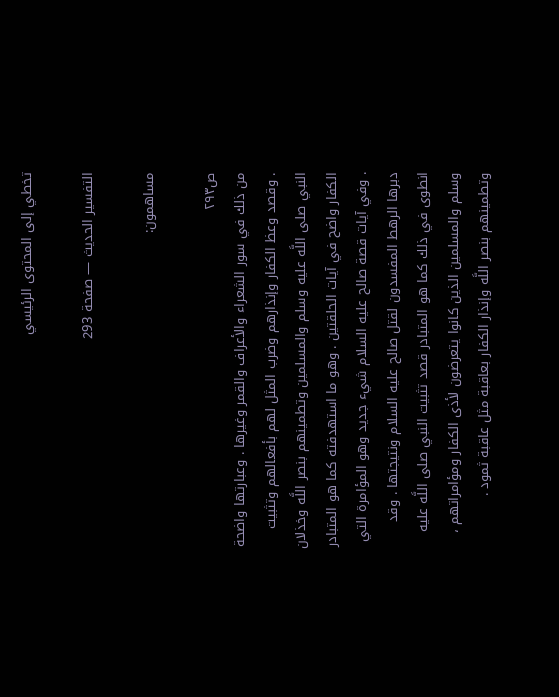تخطي إلى المحتوى الرئيسي

التفسير الحديث — صفحة 293

مساهمون:

ص٢٩٣
من ذلك في سور الشعراء والأعراف والقمر وغيرها . وعبارتها واضحة . وقصد وعظ الكفار وإنذارهم وضرب المثل لهم بأفعالهم وتثبيت النبي صلى اللَّه عليه وسلم والمسلمين وتطمينهم بنصر اللَّه وخذلان الكفار واضح في آيات الحلقتين . وهو ما استهدفته كما هو المتبادر . وفي آيات قصة صالح عليه السلام شيء جديد وهو المؤامرة التي دبرها الرهط المفسدون لقتل صالح عليه السلام ونتيجتها . وقد انطوى في ذلك كما هو المتبادر قصد تثبيت النبي صلى اللَّه عليه وسلم والمسلمين الذين كانوا يتعرضون لأذى الكفار ومؤامراتهم ، وتطمينهم بنصر اللَّه وإنذار الكفار بعاقبة مثل عاقبة ثمود .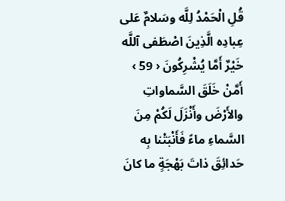قُلِ الْحَمْدُ لِلَّه وسَلامٌ عَلى عِبادِه الَّذِينَ اصْطَفى آللَّه خَيْرٌ أَمَّا يُشْرِكُونَ ‹ 59 › أَمَّنْ خَلَقَ السَّماواتِ والأَرْضَ وأَنْزَلَ لَكُمْ مِنَ السَّماءِ ماءً فَأَنْبَتْنا بِه حَدائِقَ ذاتَ بَهْجَةٍ ما كانَ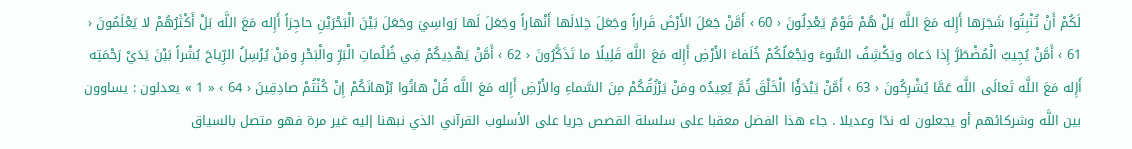لَكُمْ أَنْ تُنْبِتُوا شَجَرَها أَإِله مَعَ اللَّه بَلْ هُمْ قَوْمٌ يَعْدِلُونَ ‹ 60 › أَمَّنْ جَعَلَ الأَرْضَ قَراراً وجَعَلَ خِلالَها أَنْهاراً وجَعَلَ لَها رَواسِيَ وجَعَلَ بَيْنَ الْبَحْرَيْنِ حاجِزاً أَإِله مَعَ اللَّه بَلْ أَكْثَرُهُمْ لا يَعْلَمُونَ ‹ 61 › أَمَّنْ يُجِيبُ الْمُضْطَرَّ إِذا دَعاه ويَكْشِفُ السُّوءَ ويَجْعَلُكُمْ خُلَفاءَ الأَرْضِ أَإِله مَعَ اللَّه قَلِيلًا ما تَذَكَّرُونَ ‹ 62 › أَمَّنْ يَهْدِيكُمْ فِي ظُلُماتِ الْبَرِّ والْبَحْرِ ومَنْ يُرْسِلُ الرِّياحَ بُشْراً بَيْنَ يَدَيْ رَحْمَتِه أَإِله مَعَ اللَّه تَعالَى اللَّه عَمَّا يُشْرِكُونَ ‹ 63 › أَمَّنْ يَبْدَؤُا الْخَلْقَ ثُمَّ يُعِيدُه ومَنْ يَرْزُقُكُمْ مِنَ السَّماءِ والأَرْضِ أَإِله مَعَ اللَّه قُلْ هاتُوا بُرْهانَكُمْ إِنْ كُنْتُمْ صادِقِينَ ‹ 64 › « 1 » يعدلون : يساوون بين اللَّه وشركائهم أو يجعلون له ندّا وعديلا . جاء هذا الفضل معقبا على سلسلة القصص جريا على الأسلوب القرآني الذي نبهنا إليه غير مرة فهو متصل بالسياق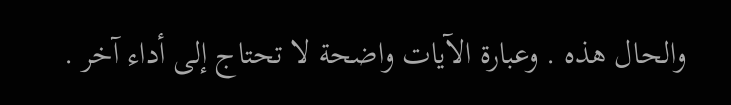والحال هذه . وعبارة الآيات واضحة لا تحتاج إلى أداء آخر .